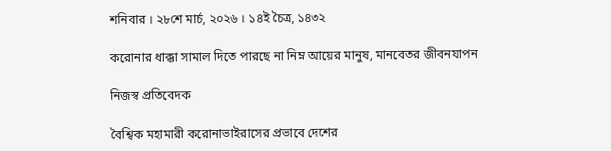শনিবার । ২৮শে মার্চ, ২০২৬ । ১৪ই চৈত্র, ১৪৩২

করোনার ধাক্কা সামাল দিতে পারছে না নিম্ন আয়ের মানুষ, মানবেতর জীবনযাপন

নিজস্ব প্রতিবেদক

বৈশ্বিক মহামারী করোনাভাইরাসের প্রভাবে দেশের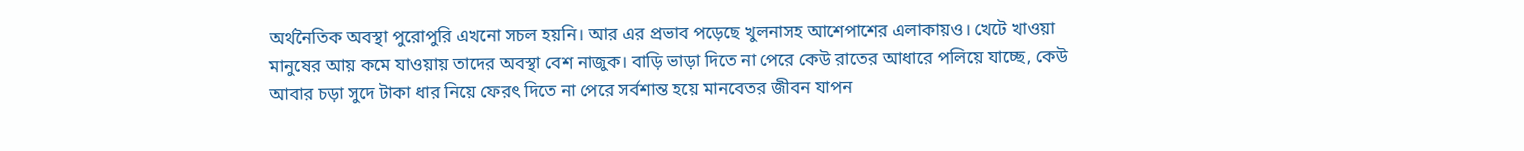অর্থনৈতিক অবস্থা পুরোপুরি এখনো সচল হয়নি। আর এর প্রভাব পড়েছে খুলনাসহ আশেপাশের এলাকায়ও। খেটে খাওয়া মানুষের আয় কমে যাওয়ায় তাদের অবস্থা বেশ নাজুক। বাড়ি ভাড়া দিতে না পেরে কেউ রাতের আধারে পলিয়ে যাচ্ছে, কেউ আবার চড়া সুদে টাকা ধার নিয়ে ফেরৎ দিতে না পেরে সর্বশান্ত হয়ে মানবেতর জীবন যাপন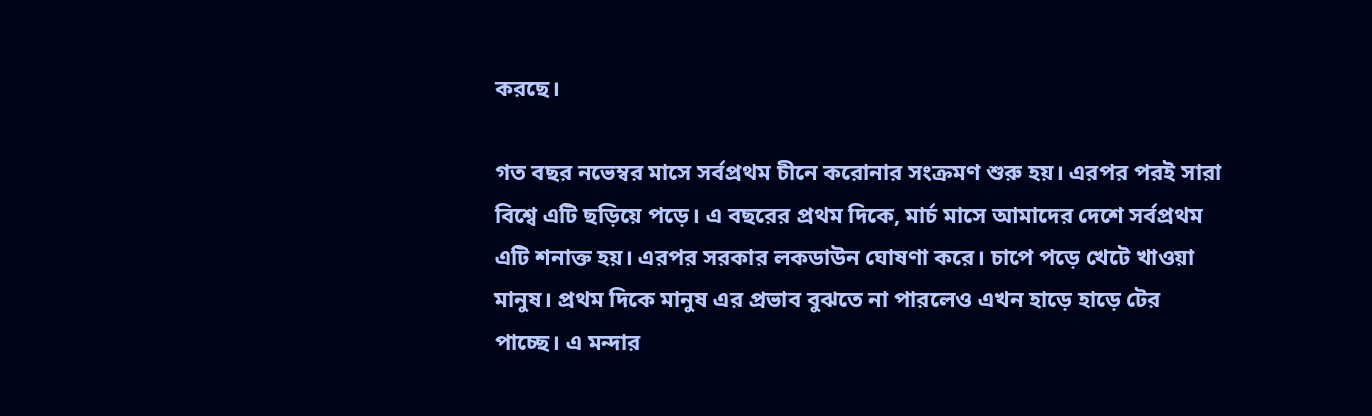করছে।

গত বছর নভেম্বর মাসে সর্বপ্রথম চীনে করোনার সংক্রমণ শুরু হয়। এরপর পরই সারা বিশ্বে এটি ছড়িয়ে পড়ে। এ বছরের প্রথম দিকে, মার্চ মাসে আমাদের দেশে সর্বপ্রথম এটি শনাক্ত হয়। এরপর সরকার লকডাউন ঘোষণা করে। চাপে পড়ে খেটে খাওয়া মানুষ। প্রথম দিকে মানুষ এর প্রভাব বুঝতে না পারলেও এখন হাড়ে হাড়ে টের পাচ্ছে। এ মন্দার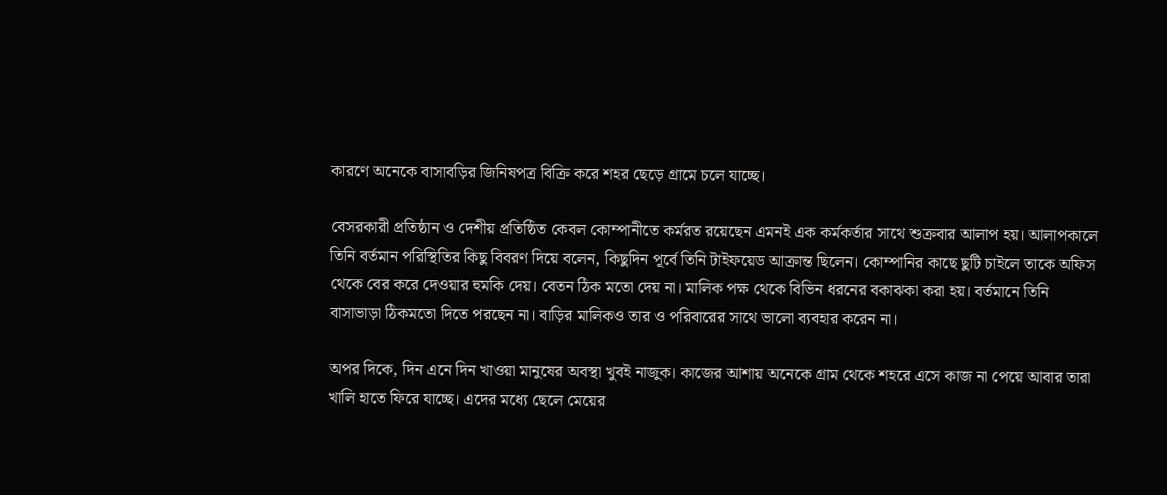কারণে অনেকে বাসাবড়ির জিনিষপত্র বিক্রি করে শহর ছেড়ে গ্রামে চলে যাচ্ছে।

বেসরকারী প্রতিষ্ঠান ও দেশীয় প্রতিষ্ঠিত কেবল কোম্পানীতে কর্মরত রয়েছেন এমনই এক কর্মকর্তার সাথে শুক্রবার আলাপ হয়। আলাপকালে তিনি বর্তমান পরিস্থিতির কিছু বিবরণ দিয়ে বলেন, কিছুদিন পূর্বে তিনি টাইফয়েড আক্রান্ত ছিলেন। কোম্পানির কাছে ছুটি চাইলে তাকে অফিস থেকে বের করে দেওয়ার হুমকি দেয়। বেতন ঠিক মতো দেয় না। মালিক পক্ষ থেকে বিভিন ধরনের বকাঝকা করা হয়। বর্তমানে তিনি বাসাভাড়া ঠিকমতো দিতে পরছেন না। বাড়ির মালিকও তার ও পরিবারের সাথে ভালো ব্যবহার করেন না।

অপর দিকে, দিন এনে দিন খাওয়া মানুষের অবস্থা খুবই নাজুক। কাজের আশায় অনেকে গ্রাম থেকে শহরে এসে কাজ না পেয়ে আবার তারা খালি হাতে ফিরে যাচ্ছে। এদের মধ্যে ছেলে মেয়ের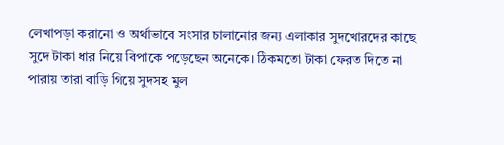লেখাপড়া করানো ও অর্থাভাবে সংসার চালানোর জন্য এলাকার সুদখোরদের কাছে সুদে টাকা ধার নিয়ে বিপাকে পড়েছেন অনেকে। ঠিকমতো টাকা ফেরত দিতে না পারায় তারা বাড়ি গিয়ে সুদসহ মুল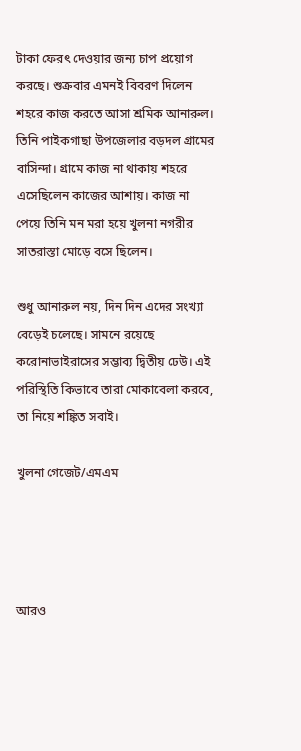টাকা ফেরৎ দেওয়ার জন্য চাপ প্রয়োগ করছে। শুক্রবার এমনই বিবরণ দিলেন শহরে কাজ করতে আসা শ্রমিক আনারুল। তিনি পাইকগাছা উপজেলার বড়দল গ্রামের বাসিন্দা। গ্রামে কাজ না থাকায় শহরে এসেছিলেন কাজের আশায়। কাজ না পেয়ে তিনি মন মরা হয়ে খুলনা নগরীর সাতরাস্তা মোড়ে বসে ছিলেন।

শুধু আনারুল নয়, দিন দিন এদের সংখ্যা বেড়েই চলেছে। সামনে রয়েছে করোনাভাইরাসের সম্ভাব্য দ্বিতীয় ঢেউ। এই পরিস্থিতি কিভাবে তারা মোকাবেলা করবে, তা নিয়ে শঙ্কিত সবাই।

খুলনা গেজেট/এমএম




আরও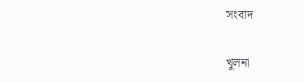সংবাদ

খুলনা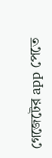গেজেটের app পেতে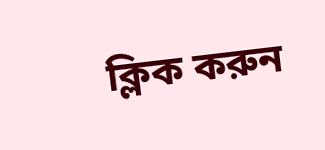ক্লিক করুন